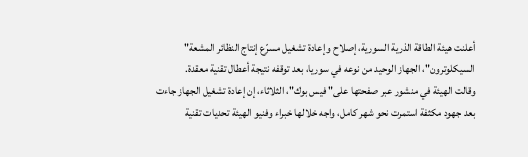أعلنت هيئة الطاقة الذرية السورية، إصلاح وإعادة تشغيل مسرّع إنتاج النظائر المشعة" السيكلوترون"، الجهاز الوحيد من نوعه في سوريا، بعد توقفه نتيجة أعطال تقنية معقدة.
وقالت الهيئة في منشور عبر صفحتها على" فيس بوك"، الثلاثاء، إن إعادة تشغيل الجهاز جاءت بعد جهود مكثفة استمرت نحو شهر كامل، واجه خلالها خبراء وفنيو الهيئة تحديات تقنية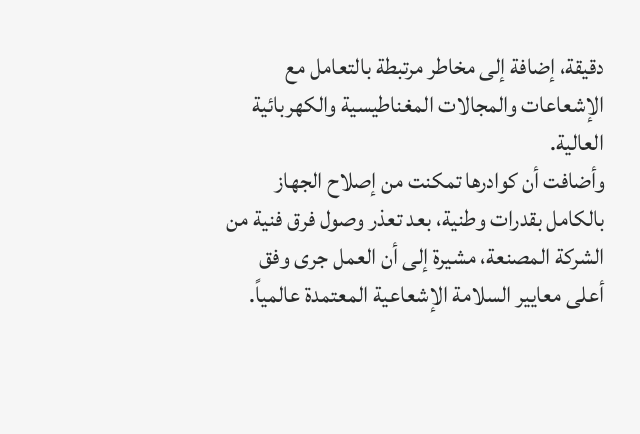دقيقة، إضافة إلى مخاطر مرتبطة بالتعامل مع الإشعاعات والمجالات المغناطيسية والكهربائية العالية.
وأضافت أن كوادرها تمكنت من إصلاح الجهاز بالكامل بقدرات وطنية، بعد تعذر وصول فرق فنية من الشركة المصنعة، مشيرة إلى أن العمل جرى وفق أعلى معايير السلامة الإشعاعية المعتمدة عالمياً.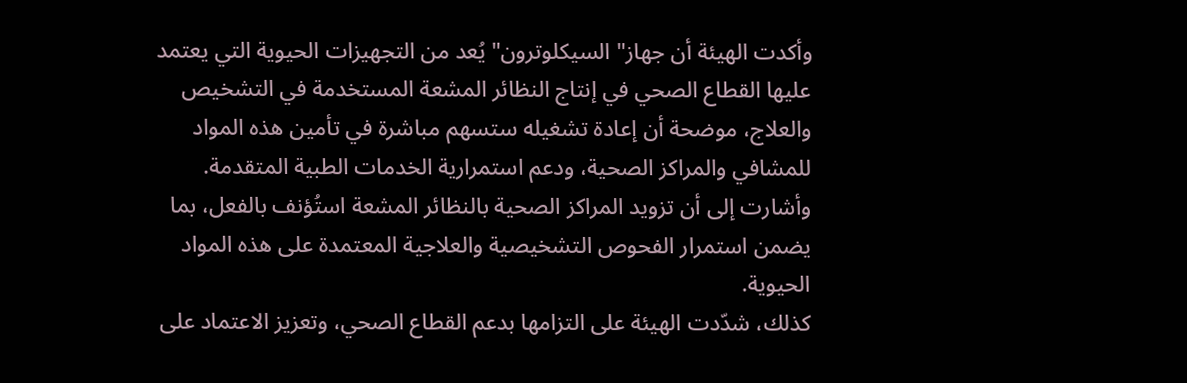وأكدت الهيئة أن جهاز" السيكلوترون" يُعد من التجهيزات الحيوية التي يعتمد عليها القطاع الصحي في إنتاج النظائر المشعة المستخدمة في التشخيص والعلاج، موضحة أن إعادة تشغيله ستسهم مباشرة في تأمين هذه المواد للمشافي والمراكز الصحية، ودعم استمرارية الخدمات الطبية المتقدمة.
وأشارت إلى أن تزويد المراكز الصحية بالنظائر المشعة استُؤنف بالفعل، بما يضمن استمرار الفحوص التشخيصية والعلاجية المعتمدة على هذه المواد الحيوية.
كذلك، شدّدت الهيئة على التزامها بدعم القطاع الصحي، وتعزيز الاعتماد على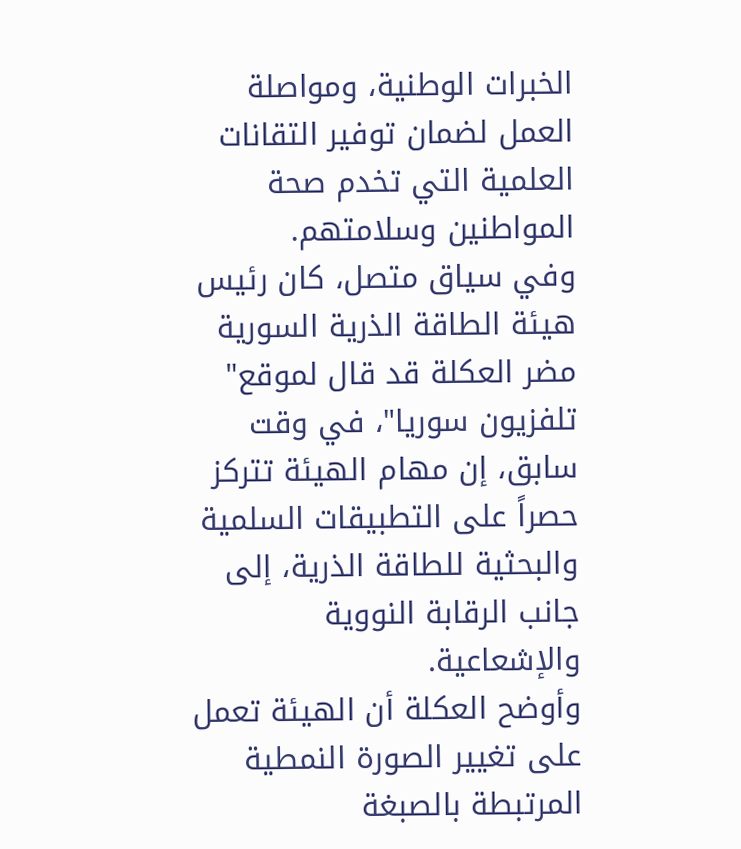الخبرات الوطنية، ومواصلة العمل لضمان توفير التقانات العلمية التي تخدم صحة المواطنين وسلامتهم.
وفي سياق متصل، كان رئيس هيئة الطاقة الذرية السورية مضر العكلة قد قال لموقع" تلفزيون سوريا"، في وقت سابق، إن مهام الهيئة تتركز حصراً على التطبيقات السلمية والبحثية للطاقة الذرية، إلى جانب الرقابة النووية والإشعاعية.
وأوضح العكلة أن الهيئة تعمل على تغيير الصورة النمطية المرتبطة بالصبغة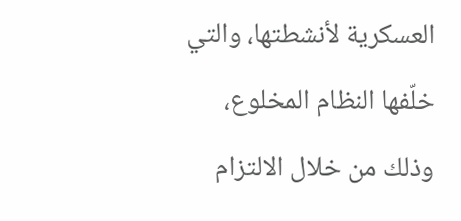العسكرية لأنشطتها، والتي خلّفها النظام المخلوع، وذلك من خلال الالتزام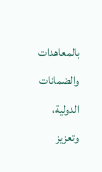بالمعاهدات والضمانات الدولية، وتعزيز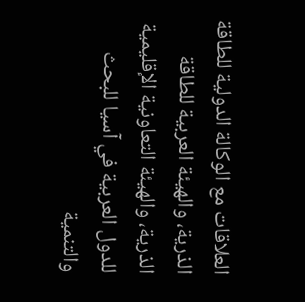العلاقات مع الوكالة الدولية للطاقة الذرية، والهيئة العربية للطاقة الذرية، والهيئة التعاونية الإقليمية للدول العربية في آسيا للبحث والتنمية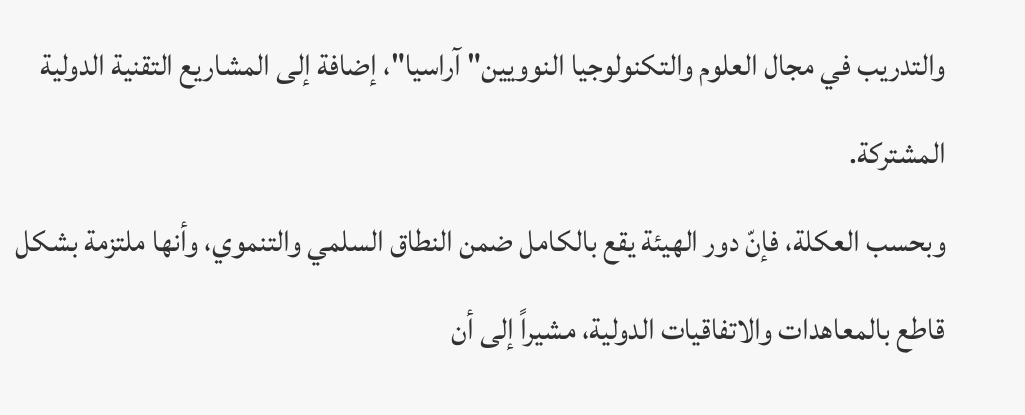والتدريب في مجال العلوم والتكنولوجيا النوويين" آراسيا"، إضافة إلى المشاريع التقنية الدولية المشتركة.
وبحسب العكلة، فإنّ دور الهيئة يقع بالكامل ضمن النطاق السلمي والتنموي، وأنها ملتزمة بشكل قاطع بالمعاهدات والاتفاقيات الدولية، مشيراً إلى أن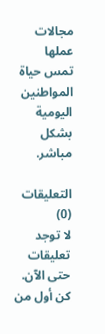مجالات عملها تمس حياة المواطنين اليومية بشكل مباشر.

التعليقات (0)
لا توجد تعليقات حتى الآن. كن أول من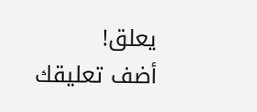يعلق!
أضف تعليقك